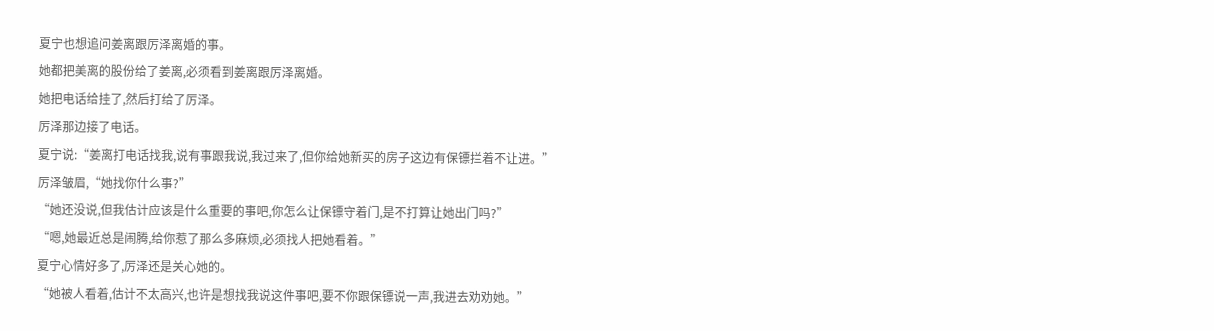夏宁也想追问姜离跟厉泽离婚的事。
她都把美离的股份给了姜离,必须看到姜离跟厉泽离婚。
她把电话给挂了,然后打给了厉泽。
厉泽那边接了电话。
夏宁说:“姜离打电话找我,说有事跟我说,我过来了,但你给她新买的房子这边有保镖拦着不让进。”
厉泽皱眉,“她找你什么事?”
“她还没说,但我估计应该是什么重要的事吧,你怎么让保镖守着门,是不打算让她出门吗?”
“嗯,她最近总是闹腾,给你惹了那么多麻烦,必须找人把她看着。”
夏宁心情好多了,厉泽还是关心她的。
“她被人看着,估计不太高兴,也许是想找我说这件事吧,要不你跟保镖说一声,我进去劝劝她。”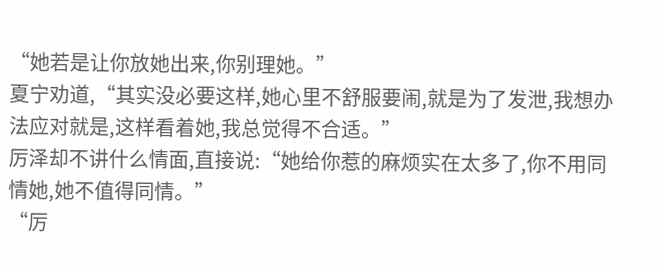“她若是让你放她出来,你别理她。”
夏宁劝道,“其实没必要这样,她心里不舒服要闹,就是为了发泄,我想办法应对就是,这样看着她,我总觉得不合适。”
厉泽却不讲什么情面,直接说:“她给你惹的麻烦实在太多了,你不用同情她,她不值得同情。”
“厉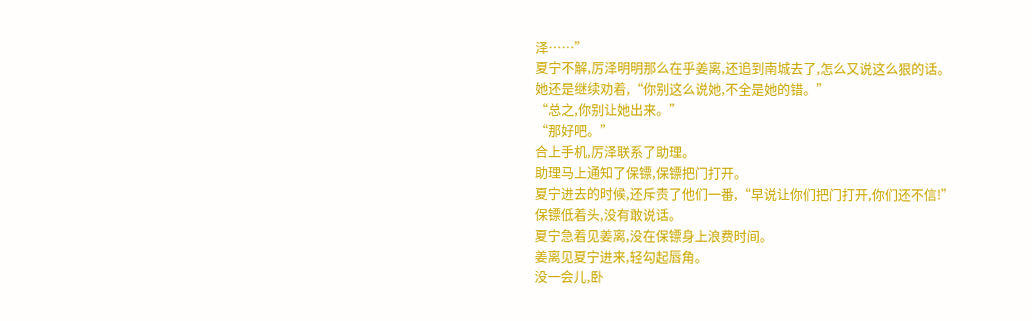泽……”
夏宁不解,厉泽明明那么在乎姜离,还追到南城去了,怎么又说这么狠的话。
她还是继续劝着,“你别这么说她,不全是她的错。”
“总之,你别让她出来。”
“那好吧。”
合上手机,厉泽联系了助理。
助理马上通知了保镖,保镖把门打开。
夏宁进去的时候,还斥责了他们一番,“早说让你们把门打开,你们还不信!”
保镖低着头,没有敢说话。
夏宁急着见姜离,没在保镖身上浪费时间。
姜离见夏宁进来,轻勾起唇角。
没一会儿,卧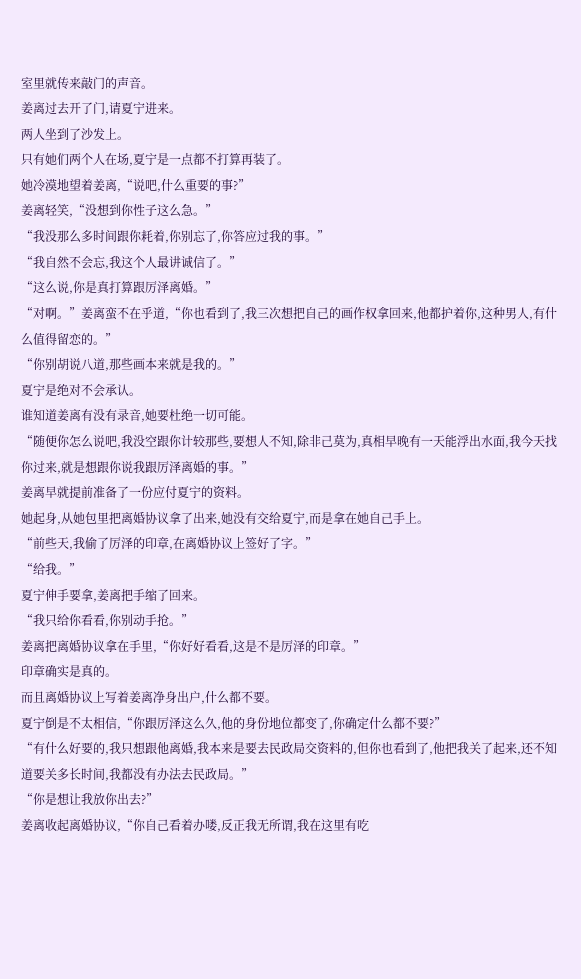室里就传来敲门的声音。
姜离过去开了门,请夏宁进来。
两人坐到了沙发上。
只有她们两个人在场,夏宁是一点都不打算再装了。
她冷漠地望着姜离,“说吧,什么重要的事?”
姜离轻笑,“没想到你性子这么急。”
“我没那么多时间跟你耗着,你别忘了,你答应过我的事。”
“我自然不会忘,我这个人最讲诚信了。”
“这么说,你是真打算跟厉泽离婚。”
“对啊。”姜离蛮不在乎道,“你也看到了,我三次想把自己的画作权拿回来,他都护着你,这种男人,有什么值得留恋的。”
“你别胡说八道,那些画本来就是我的。”
夏宁是绝对不会承认。
谁知道姜离有没有录音,她要杜绝一切可能。
“随便你怎么说吧,我没空跟你计较那些,要想人不知,除非己莫为,真相早晚有一天能浮出水面,我今天找你过来,就是想跟你说我跟厉泽离婚的事。”
姜离早就提前准备了一份应付夏宁的资料。
她起身,从她包里把离婚协议拿了出来,她没有交给夏宁,而是拿在她自己手上。
“前些天,我偷了厉泽的印章,在离婚协议上签好了字。”
“给我。”
夏宁伸手要拿,姜离把手缩了回来。
“我只给你看看,你别动手抢。”
姜离把离婚协议拿在手里,“你好好看看,这是不是厉泽的印章。”
印章确实是真的。
而且离婚协议上写着姜离净身出户,什么都不要。
夏宁倒是不太相信,“你跟厉泽这么久,他的身份地位都变了,你确定什么都不要?”
“有什么好要的,我只想跟他离婚,我本来是要去民政局交资料的,但你也看到了,他把我关了起来,还不知道要关多长时间,我都没有办法去民政局。”
“你是想让我放你出去?”
姜离收起离婚协议,“你自己看着办喽,反正我无所谓,我在这里有吃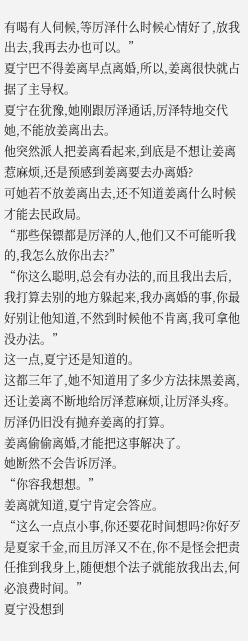有喝有人伺候,等厉泽什么时候心情好了,放我出去,我再去办也可以。”
夏宁巴不得姜离早点离婚,所以,姜离很快就占据了主导权。
夏宁在犹豫,她刚跟厉泽通话,厉泽特地交代她,不能放姜离出去。
他突然派人把姜离看起来,到底是不想让姜离惹麻烦,还是预感到姜离要去办离婚?
可她若不放姜离出去,还不知道姜离什么时候才能去民政局。
“那些保镖都是厉泽的人,他们又不可能听我的,我怎么放你出去?”
“你这么聪明,总会有办法的,而且我出去后,我打算去别的地方躲起来,我办离婚的事,你最好别让他知道,不然到时候他不肯离,我可拿他没办法。”
这一点,夏宁还是知道的。
这都三年了,她不知道用了多少方法抹黑姜离,还让姜离不断地给厉泽惹麻烦,让厉泽头疼。
厉泽仍旧没有抛弃姜离的打算。
姜离偷偷离婚,才能把这事解决了。
她断然不会告诉厉泽。
“你容我想想。”
姜离就知道,夏宁肯定会答应。
“这么一点点小事,你还要花时间想吗?你好歹是夏家千金,而且厉泽又不在,你不是怪会把责任推到我身上,随便想个法子就能放我出去,何必浪费时间。”
夏宁没想到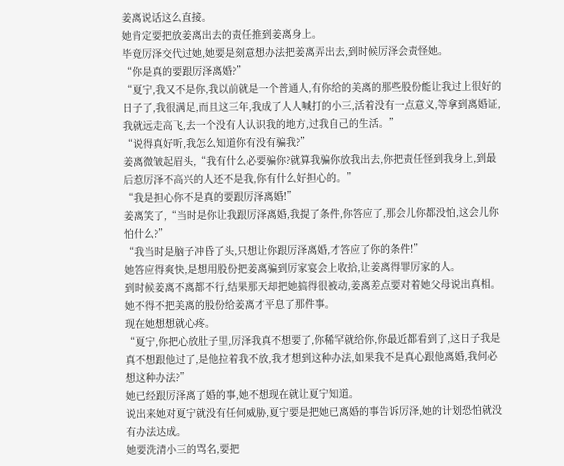姜离说话这么直接。
她肯定要把放姜离出去的责任推到姜离身上。
毕竟厉泽交代过她,她要是刻意想办法把姜离弄出去,到时候厉泽会责怪她。
“你是真的要跟厉泽离婚?”
“夏宁,我又不是你,我以前就是一个普通人,有你给的美离的那些股份能让我过上很好的日子了,我很满足,而且这三年,我成了人人喊打的小三,活着没有一点意义,等拿到离婚证,我就远走高飞,去一个没有人认识我的地方,过我自己的生活。”
“说得真好听,我怎么知道你有没有骗我?”
姜离微皱起眉头,“我有什么必要骗你?就算我骗你放我出去,你把责任怪到我身上,到最后惹厉泽不高兴的人还不是我,你有什么好担心的。”
“我是担心你不是真的要跟厉泽离婚!”
姜离笑了,“当时是你让我跟厉泽离婚,我提了条件,你答应了,那会儿你都没怕,这会儿你怕什么?”
“我当时是脑子冲昏了头,只想让你跟厉泽离婚,才答应了你的条件!”
她答应得爽快,是想用股份把姜离骗到厉家宴会上收拾,让姜离得罪厉家的人。
到时候姜离不离都不行,结果那天却把她搞得很被动,姜离差点要对着她父母说出真相。
她不得不把美离的股份给姜离才平息了那件事。
现在她想想就心疼。
“夏宁,你把心放肚子里,厉泽我真不想要了,你稀罕就给你,你最近都看到了,这日子我是真不想跟他过了,是他拉着我不放,我才想到这种办法,如果我不是真心跟他离婚,我何必想这种办法?”
她已经跟厉泽离了婚的事,她不想现在就让夏宁知道。
说出来她对夏宁就没有任何威胁,夏宁要是把她已离婚的事告诉厉泽,她的计划恐怕就没有办法达成。
她要洗清小三的骂名,要把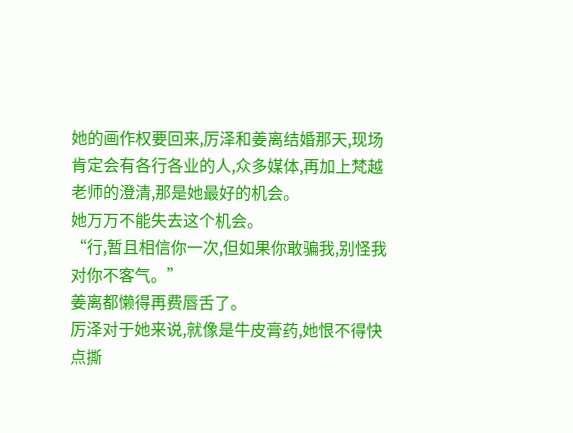她的画作权要回来,厉泽和姜离结婚那天,现场肯定会有各行各业的人,众多媒体,再加上梵越老师的澄清,那是她最好的机会。
她万万不能失去这个机会。
“行,暂且相信你一次,但如果你敢骗我,别怪我对你不客气。”
姜离都懒得再费唇舌了。
厉泽对于她来说,就像是牛皮膏药,她恨不得快点撕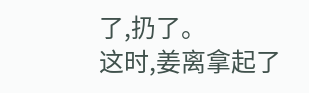了,扔了。
这时,姜离拿起了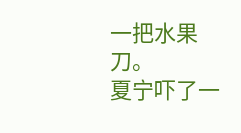一把水果刀。
夏宁吓了一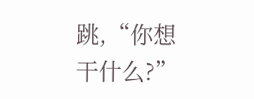跳,“你想干什么?”